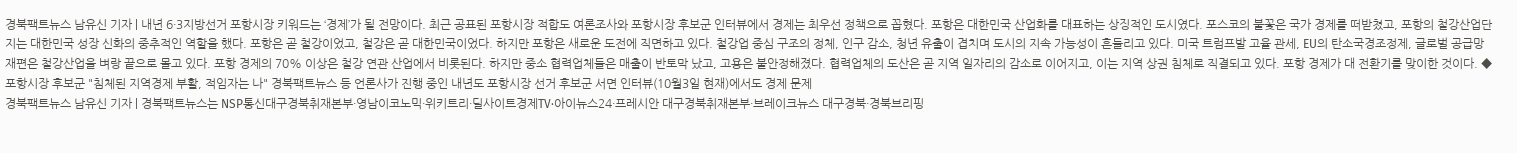경북팩트뉴스 남유신 기자 | 내년 6·3지방선거 포항시장 키워드는 ‘경제’가 될 전망이다. 최근 공표된 포항시장 적합도 여론조사와 포항시장 후보군 인터뷰에서 경제는 최우선 정책으로 꼽혔다. 포항은 대한민국 산업화를 대표하는 상징적인 도시였다. 포스코의 불꽃은 국가 경제를 떠받쳤고, 포항의 철강산업단지는 대한민국 성장 신화의 중추적인 역할을 했다. 포항은 곧 철강이었고, 철강은 곧 대한민국이었다. 하지만 포항은 새로운 도전에 직면하고 있다. 철강업 중심 구조의 정체, 인구 감소, 청년 유출이 겹치며 도시의 지속 가능성이 흔들리고 있다. 미국 트럼프발 고율 관세, EU의 탄소국경조정제, 글로벌 공급망 재편은 철강산업을 벼랑 끝으로 몰고 있다. 포항 경제의 70% 이상은 철강 연관 산업에서 비롯된다. 하지만 중소 협력업체들은 매출이 반토막 났고, 고용은 불안정해졌다. 협력업체의 도산은 곧 지역 일자리의 감소로 이어지고, 이는 지역 상권 침체로 직결되고 있다. 포항 경제가 대 전환기를 맞이한 것이다. ◆포항시장 후보군 "침체된 지역경제 부활, 적임자는 나" 경북팩트뉴스 등 언론사가 진행 중인 내년도 포항시장 선거 후보군 서면 인터뷰(10월3일 현재)에서도 경제 문제
경북팩트뉴스 남유신 기자 | 경북팩트뉴스는 NSP통신대구경북취재본부·영남이코노믹·위키트리·딜사이트경제TV·아이뉴스24·프레시안 대구경북취재본부·브레이크뉴스 대구경북·경북브리핑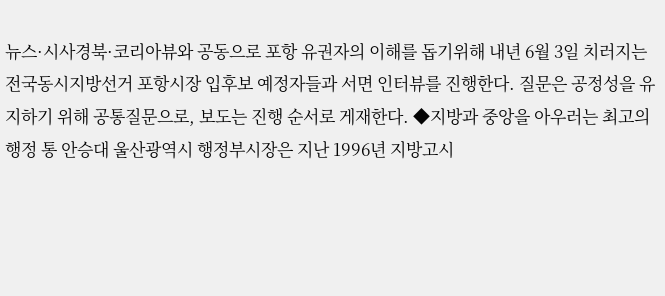뉴스·시사경북·코리아뷰와 공동으로 포항 유권자의 이해를 돕기위해 내년 6월 3일 치러지는 전국동시지방선거 포항시장 입후보 예정자들과 서면 인터뷰를 진행한다. 질문은 공정성을 유지하기 위해 공통질문으로, 보도는 진행 순서로 게재한다. ◆지방과 중앙을 아우러는 최고의 행정 통 안승대 울산광역시 행정부시장은 지난 1996년 지방고시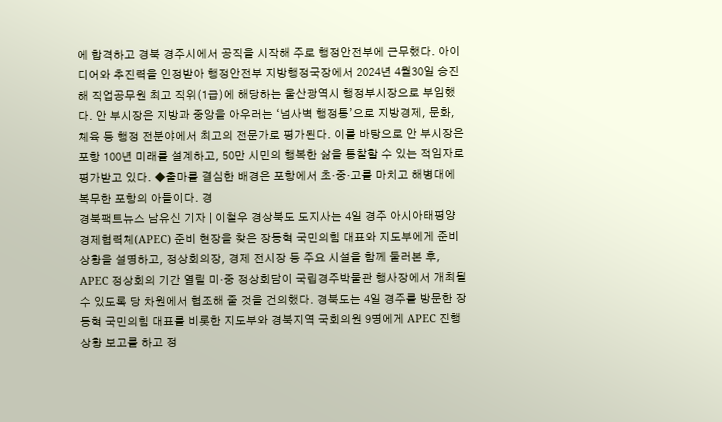에 합격하고 경북 경주시에서 공직을 시작해 주로 행정안전부에 근무했다. 아이디어와 추진력을 인정받아 행정안전부 지방행정국장에서 2024년 4월30일 승진해 직업공무원 최고 직위(1급)에 해당하는 울산광역시 행정부시장으로 부임했다. 안 부시장은 지방과 중앙을 아우러는 ‘넘사벽 행정통’으로 지방경제, 문화, 체육 등 행정 전분야에서 최고의 전문가로 평가된다. 이를 바탕으로 안 부시장은 포항 100년 미래를 설계하고, 50만 시민의 행복한 삶을 통찰할 수 있는 적임자로 평가받고 있다. ◆출마를 결심한 배경은 포항에서 초·중·고를 마치고 해병대에 복무한 포항의 아들이다. 경
경북팩트뉴스 남유신 기자 | 이철우 경상북도 도지사는 4일 경주 아시아태평양경제협력체(APEC) 준비 현장을 찾은 장동혁 국민의힘 대표와 지도부에게 준비 상황을 설명하고, 정상회의장, 경제 전시장 등 주요 시설을 함께 둘러본 후, APEC 정상회의 기간 열릴 미‧중 정상회담이 국립경주박물관 행사장에서 개최될 수 있도록 당 차원에서 협조해 줄 것을 건의했다. 경북도는 4일 경주를 방문한 장동혁 국민의힘 대표를 비롯한 지도부와 경북지역 국회의원 9명에게 APEC 진행 상황 보고를 하고 정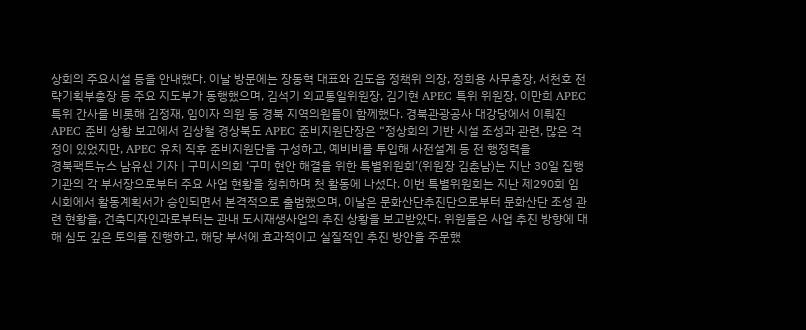상회의 주요시설 등을 안내했다. 이날 방문에는 장동혁 대표와 김도읍 정책위 의장, 정희용 사무총장, 서천호 전략기획부총장 등 주요 지도부가 동행했으며, 김석기 외교통일위원장, 김기현 APEC 특위 위원장, 이만희 APEC 특위 간사를 비롯해 김정재, 임이자 의원 등 경북 지역의원들이 함께했다. 경북관광공사 대강당에서 이뤄진 APEC 준비 상황 보고에서 김상철 경상북도 APEC 준비지원단장은 “정상회의 기반 시설 조성과 관련, 많은 걱정이 있었지만, APEC 유치 직후 준비지원단을 구성하고, 예비비를 투입해 사전설계 등 전 행정력을
경북팩트뉴스 남유신 기자 | 구미시의회 ‘구미 현안 해결을 위한 특별위원회’(위원장 김춘남)는 지난 30일 집행기관의 각 부서장으로부터 주요 사업 현황을 청취하며 첫 활동에 나섰다. 이번 특별위원회는 지난 제290회 임시회에서 활동계획서가 승인되면서 본격적으로 출범했으며, 이날은 문화산단추진단으로부터 문화산단 조성 관련 현황을, 건축디자인과로부터는 관내 도시재생사업의 추진 상황을 보고받았다. 위원들은 사업 추진 방향에 대해 심도 깊은 토의를 진행하고, 해당 부서에 효과적이고 실질적인 추진 방안을 주문했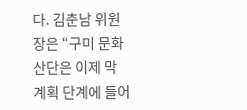다. 김춘남 위원장은 “구미 문화산단은 이제 막 계획 단계에 들어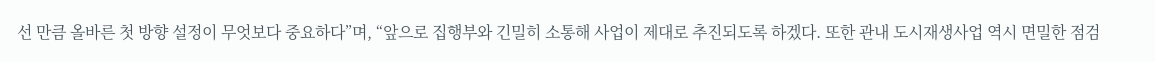선 만큼 올바른 첫 방향 설정이 무엇보다 중요하다”며, “앞으로 집행부와 긴밀히 소통해 사업이 제대로 추진되도록 하겠다. 또한 관내 도시재생사업 역시 면밀한 점검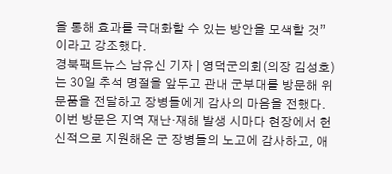을 통해 효과를 극대화할 수 있는 방안을 모색할 것”이라고 강조했다.
경북팩트뉴스 남유신 기자 | 영덕군의회(의장 김성호)는 30일 추석 명절을 앞두고 관내 군부대를 방문해 위문품을 전달하고 장병들에게 감사의 마음을 전했다. 이번 방문은 지역 재난·재해 발생 시마다 현장에서 헌신적으로 지원해온 군 장병들의 노고에 감사하고, 애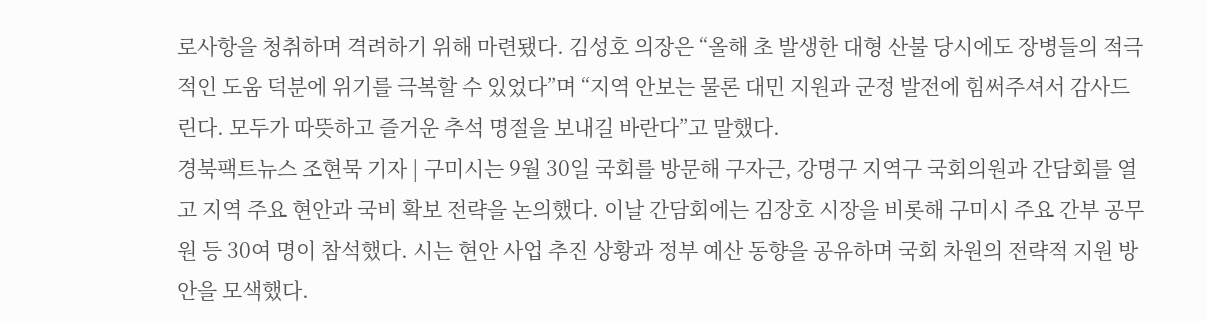로사항을 청취하며 격려하기 위해 마련됐다. 김성호 의장은 “올해 초 발생한 대형 산불 당시에도 장병들의 적극적인 도움 덕분에 위기를 극복할 수 있었다”며 “지역 안보는 물론 대민 지원과 군정 발전에 힘써주셔서 감사드린다. 모두가 따뜻하고 즐거운 추석 명절을 보내길 바란다”고 말했다.
경북팩트뉴스 조현묵 기자 | 구미시는 9월 30일 국회를 방문해 구자근, 강명구 지역구 국회의원과 간담회를 열고 지역 주요 현안과 국비 확보 전략을 논의했다. 이날 간담회에는 김장호 시장을 비롯해 구미시 주요 간부 공무원 등 30여 명이 참석했다. 시는 현안 사업 추진 상황과 정부 예산 동향을 공유하며 국회 차원의 전략적 지원 방안을 모색했다.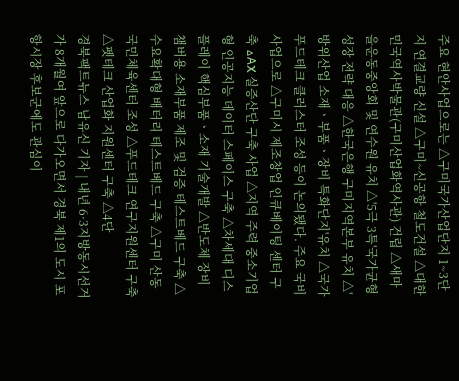주요 현안사업으로는 △구미국가산업단지 1~3단지 연결교량 신설 △구미~신공항 철도건설 △대한민국역사박물관(구미산업화역사관) 건립 △새마을운동중앙회 및 연수원 유치 △'5극 3특'국가균형성장 전략 대응 △한국은행 구미지역본부 유치 △'방위산업 소재ㆍ부품ㆍ장비 특화단지'유치 △국가 푸드테크 클러스터 조성 등이 논의됐다. 주요 국비사업으로 △구미시 제조창업 인큐베이팅 센터 구축 △AX 실증산단 구축 사업 △지역 주력 중소기업형 인공지능 데이터 스페이스 구축 △차세대 디스플레이 핵심부품ㆍ소재 기술개발 △반도체 장비 챔버용 소재부품 제조 및 검증 테스트베드 구축 △수요확대형 배터리 테스트베드 구축 △구미 산동 국민체육센터 조성 △푸드테크 연구지원센터 구축 △펫테크 산업화 지원센터 구축 △4단
경북팩트뉴스 남유신 기자 | 내년 6·3지방동시선거가 8개월여 앞으로 다가오면서 경북 제1의 도시 포항시장 후보군에도 관심이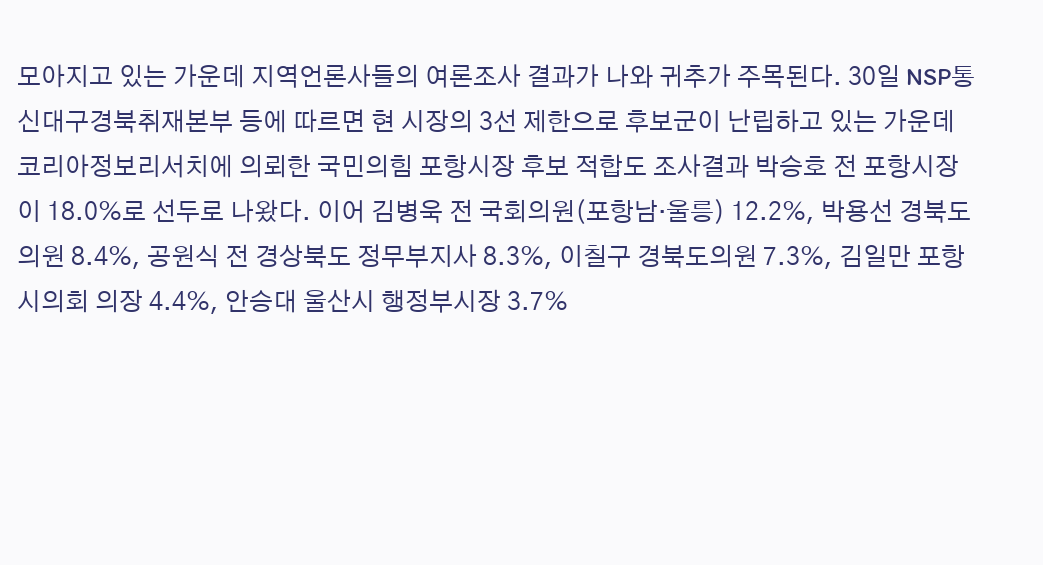모아지고 있는 가운데 지역언론사들의 여론조사 결과가 나와 귀추가 주목된다. 30일 NSP통신대구경북취재본부 등에 따르면 현 시장의 3선 제한으로 후보군이 난립하고 있는 가운데 코리아정보리서치에 의뢰한 국민의힘 포항시장 후보 적합도 조사결과 박승호 전 포항시장이 18.0%로 선두로 나왔다. 이어 김병욱 전 국회의원(포항남·울릉) 12.2%, 박용선 경북도의원 8.4%, 공원식 전 경상북도 정무부지사 8.3%, 이칠구 경북도의원 7.3%, 김일만 포항시의회 의장 4.4%, 안승대 울산시 행정부시장 3.7%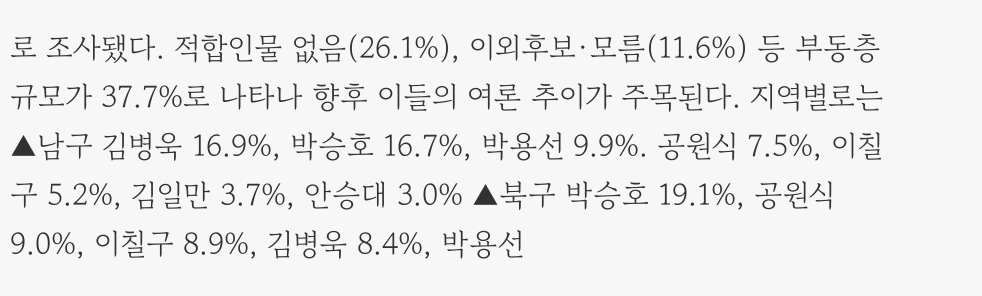로 조사됐다. 적합인물 없음(26.1%), 이외후보·모름(11.6%) 등 부동층 규모가 37.7%로 나타나 향후 이들의 여론 추이가 주목된다. 지역별로는 ▲남구 김병욱 16.9%, 박승호 16.7%, 박용선 9.9%. 공원식 7.5%, 이칠구 5.2%, 김일만 3.7%, 안승대 3.0% ▲북구 박승호 19.1%, 공원식 9.0%, 이칠구 8.9%, 김병욱 8.4%, 박용선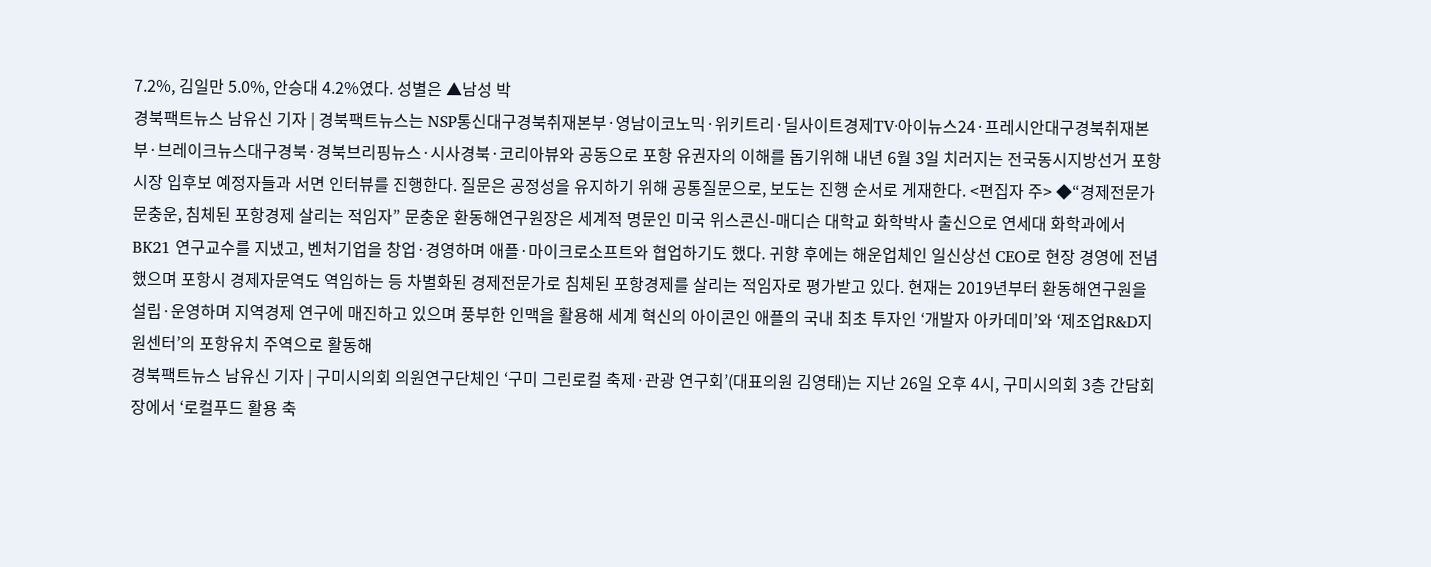7.2%, 김일만 5.0%, 안승대 4.2%였다. 성별은 ▲남성 박
경북팩트뉴스 남유신 기자 | 경북팩트뉴스는 NSP통신대구경북취재본부·영남이코노믹·위키트리·딜사이트경제TV·아이뉴스24·프레시안대구경북취재본부·브레이크뉴스대구경북·경북브리핑뉴스·시사경북·코리아뷰와 공동으로 포항 유권자의 이해를 돕기위해 내년 6월 3일 치러지는 전국동시지방선거 포항시장 입후보 예정자들과 서면 인터뷰를 진행한다. 질문은 공정성을 유지하기 위해 공통질문으로, 보도는 진행 순서로 게재한다. <편집자 주> ◆“경제전문가 문충운, 침체된 포항경제 살리는 적임자” 문충운 환동해연구원장은 세계적 명문인 미국 위스콘신-매디슨 대학교 화학박사 출신으로 연세대 화학과에서 BK21 연구교수를 지냈고, 벤처기업을 창업·경영하며 애플·마이크로소프트와 협업하기도 했다. 귀향 후에는 해운업체인 일신상선 CEO로 현장 경영에 전념했으며 포항시 경제자문역도 역임하는 등 차별화된 경제전문가로 침체된 포항경제를 살리는 적임자로 평가받고 있다. 현재는 2019년부터 환동해연구원을 설립·운영하며 지역경제 연구에 매진하고 있으며 풍부한 인맥을 활용해 세계 혁신의 아이콘인 애플의 국내 최초 투자인 ‘개발자 아카데미’와 ‘제조업R&D지원센터’의 포항유치 주역으로 활동해
경북팩트뉴스 남유신 기자 | 구미시의회 의원연구단체인 ‘구미 그린로컬 축제·관광 연구회’(대표의원 김영태)는 지난 26일 오후 4시, 구미시의회 3층 간담회장에서 ‘로컬푸드 활용 축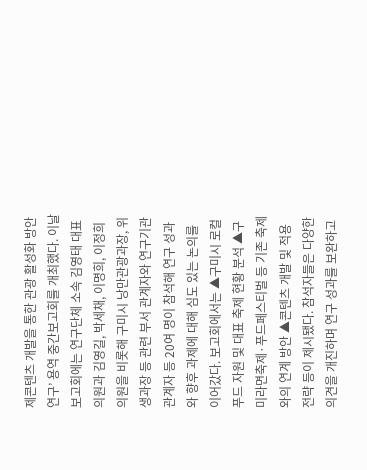제콘텐츠 개발을 통한 관광 활성화 방안 연구’ 용역 중간보고회를 개최했다. 이날 보고회에는 연구단체 소속 김영태 대표의원과 김영길, 박세채, 이명희, 이정희 의원을 비롯해 구미시 낭만관광과장, 위생과장 등 관련 부서 관계자와 연구기관 관계자 등 20여 명이 참석해 연구 성과와 향후 과제에 대해 심도 있는 논의를 이어갔다. 보고회에서는 ▲구미시 로컬푸드 자원 및 대표 축제 현황 분석 ▲구미라면축제·푸드페스티벌 등 기존 축제와의 연계 방안 ▲콘텐츠 개발 및 적용 전략 등이 제시됐다. 참석자들은 다양한 의견을 개진하며 연구 성과를 보완하고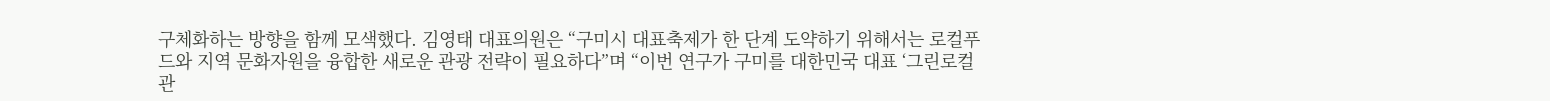구체화하는 방향을 함께 모색했다. 김영태 대표의원은 “구미시 대표축제가 한 단계 도약하기 위해서는 로컬푸드와 지역 문화자원을 융합한 새로운 관광 전략이 필요하다”며 “이번 연구가 구미를 대한민국 대표 ‘그린로컬 관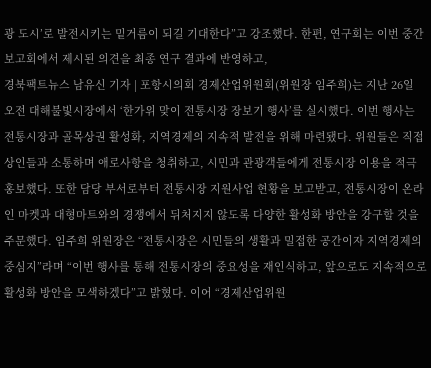광 도시’로 발전시키는 밑거름이 되길 기대한다”고 강조했다. 한편, 연구회는 이번 중간보고회에서 제시된 의견을 최종 연구 결과에 반영하고,
경북팩트뉴스 남유신 기자 | 포항시의회 경제산업위원회(위원장 임주희)는 지난 26일 오전 대해불빛시장에서 ‘한가위 맞이 전통시장 장보기 행사’를 실시했다. 이번 행사는 전통시장과 골목상권 활성화, 지역경제의 지속적 발전을 위해 마련됐다. 위원들은 직접 상인들과 소통하며 애로사항을 청취하고, 시민과 관광객들에게 전통시장 이용을 적극 홍보했다. 또한 담당 부서로부터 전통시장 지원사업 현황을 보고받고, 전통시장이 온라인 마켓과 대형마트와의 경쟁에서 뒤처지지 않도록 다양한 활성화 방안을 강구할 것을 주문했다. 임주희 위원장은 “전통시장은 시민들의 생활과 밀접한 공간이자 지역경제의 중심지”라며 “이번 행사를 통해 전통시장의 중요성을 재인식하고, 앞으로도 지속적으로 활성화 방안을 모색하겠다”고 밝혔다. 이어 “경제산업위원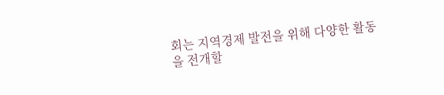회는 지역경제 발전을 위해 다양한 활동을 전개할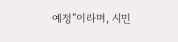예정”이라며, 시민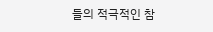들의 적극적인 참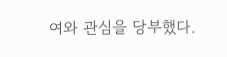여와 관심을 당부했다.